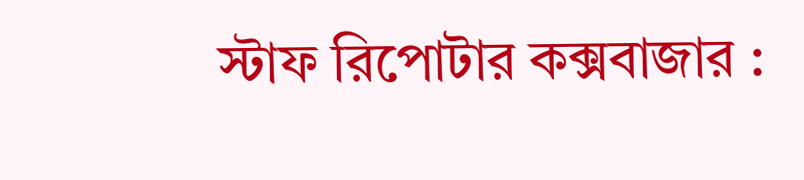স্টাফ রিপোটার কক্সবাজার :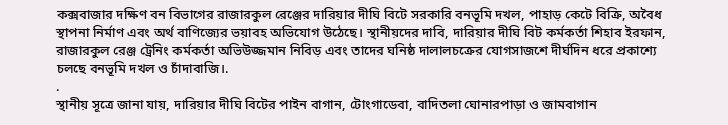কক্সবাজার দক্ষিণ বন বিভাগের রাজারকুল রেঞ্জের দারিয়ার দীঘি বিটে সরকারি বনভূমি দখল, পাহাড় কেটে বিক্রি, অবৈধ স্থাপনা নির্মাণ এবং অর্থ বাণিজ্যের ভয়াবহ অভিযোগ উঠেছে। স্থানীয়দের দাবি, দারিয়ার দীঘি বিট কর্মকর্তা শিহাব ইরফান, রাজারকুল রেঞ্জ ট্রেনিং কর্মকর্তা অভিউজ্জমান নিবিড় এবং তাদের ঘনিষ্ঠ দালালচক্রের যোগসাজশে দীর্ঘদিন ধরে প্রকাশ্যে চলছে বনভূমি দখল ও চাঁদাবাজি।.
.
স্থানীয় সূত্রে জানা যায়, দারিয়ার দীঘি বিটের পাইন বাগান, টোংগাডেবা, বাদিতলা ঘোনারপাড়া ও জামবাগান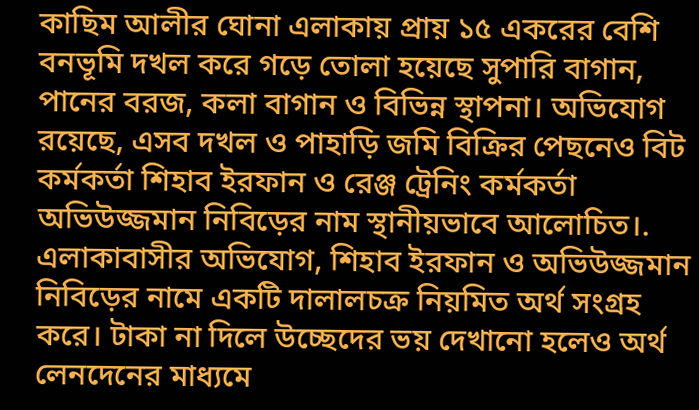কাছিম আলীর ঘোনা এলাকায় প্রায় ১৫ একরের বেশি বনভূমি দখল করে গড়ে তোলা হয়েছে সুপারি বাগান, পানের বরজ, কলা বাগান ও বিভিন্ন স্থাপনা। অভিযোগ রয়েছে, এসব দখল ও পাহাড়ি জমি বিক্রির পেছনেও বিট কর্মকর্তা শিহাব ইরফান ও রেঞ্জ ট্রেনিং কর্মকর্তা অভিউজ্জমান নিবিড়ের নাম স্থানীয়ভাবে আলোচিত।.
এলাকাবাসীর অভিযোগ, শিহাব ইরফান ও অভিউজ্জমান নিবিড়ের নামে একটি দালালচক্র নিয়মিত অর্থ সংগ্রহ করে। টাকা না দিলে উচ্ছেদের ভয় দেখানো হলেও অর্থ লেনদেনের মাধ্যমে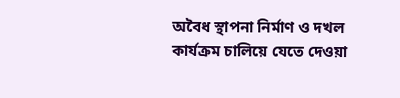অবৈধ স্থাপনা নির্মাণ ও দখল কার্যক্রম চালিয়ে যেতে দেওয়া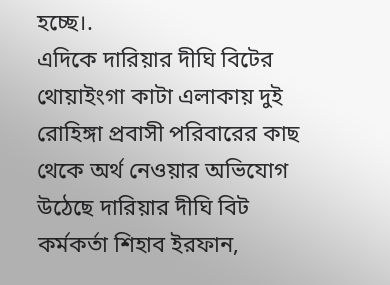হচ্ছে।.
এদিকে দারিয়ার দীঘি বিটের থোয়াইংগা কাটা এলাকায় দুই রোহিঙ্গা প্রবাসী পরিবারের কাছ থেকে অর্থ নেওয়ার অভিযোগ উঠেছে দারিয়ার দীঘি বিট কর্মকর্তা শিহাব ইরফান,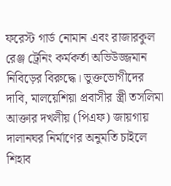ফরেস্ট গার্ড নোমান এবং রাজারকুল রেঞ্জ ট্রেনিং কর্মকর্তা অভিউজ্জমান নিবিড়ের বিরুদ্ধে। ভুক্তভোগীদের দাবি, মালয়েশিয়া প্রবাসীর স্ত্রী তসলিমা আক্তার দখলীয় (পিএফ) জায়গায় দালানঘর নির্মাণের অনুমতি চাইলে শিহাব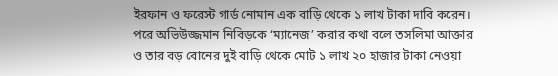ইরফান ও ফরেস্ট গার্ড নোমান এক বাড়ি থেকে ১ লাখ টাকা দাবি করেন। পরে অভিউজ্জমান নিবিড়কে ‘ম্যানেজ’ করার কথা বলে তসলিমা আক্তার ও তার বড় বোনের দুই বাড়ি থেকে মোট ১ লাখ ২০ হাজার টাকা নেওয়া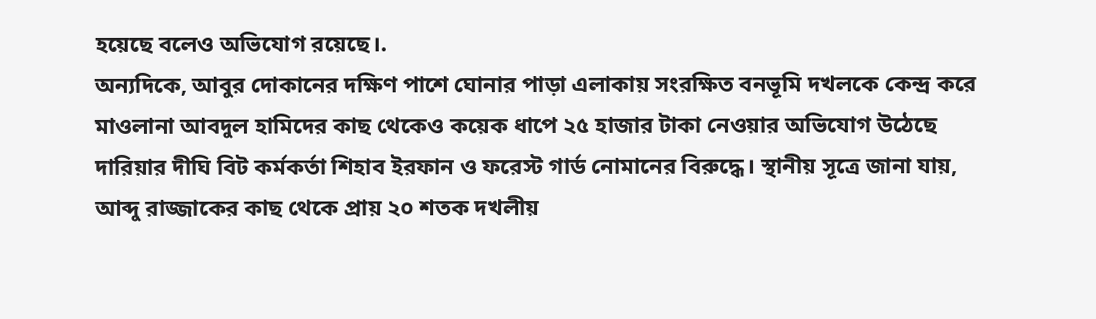হয়েছে বলেও অভিযোগ রয়েছে।.
অন্যদিকে, আবুর দোকানের দক্ষিণ পাশে ঘোনার পাড়া এলাকায় সংরক্ষিত বনভূমি দখলকে কেন্দ্র করে মাওলানা আবদুল হামিদের কাছ থেকেও কয়েক ধাপে ২৫ হাজার টাকা নেওয়ার অভিযোগ উঠেছে দারিয়ার দীঘি বিট কর্মকর্তা শিহাব ইরফান ও ফরেস্ট গার্ড নোমানের বিরুদ্ধে। স্থানীয় সূত্রে জানা যায়, আব্দু রাজ্জাকের কাছ থেকে প্রায় ২০ শতক দখলীয়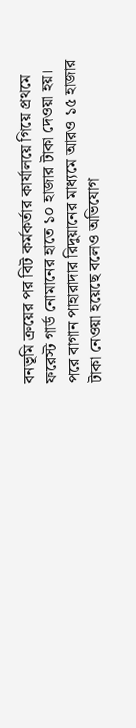বনভূমি ক্রয়ের পর বিট কর্মকর্তার কার্যালয়ে গিয়ে প্রথমে ফরেস্ট গার্ড নোমানের হাতে ১০ হাজার টাকা দেওয়া হয়। পরে বাগান পাহারাদার রিদুয়ানের মাধ্যমে আরও ১৫ হাজার টাকা নেওয়া হয়েছে বলেও অভিযোগ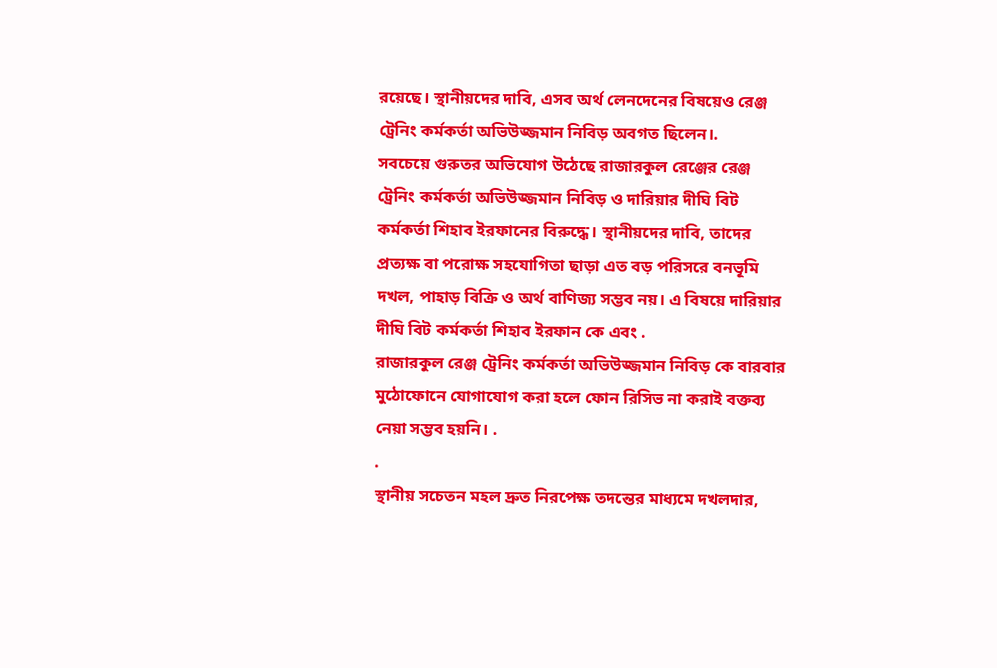রয়েছে। স্থানীয়দের দাবি, এসব অর্থ লেনদেনের বিষয়েও রেঞ্জ ট্রেনিং কর্মকর্তা অভিউজ্জমান নিবিড় অবগত ছিলেন।.
সবচেয়ে গুরুতর অভিযোগ উঠেছে রাজারকুল রেঞ্জের রেঞ্জ ট্রেনিং কর্মকর্তা অভিউজ্জমান নিবিড় ও দারিয়ার দীঘি বিট কর্মকর্তা শিহাব ইরফানের বিরুদ্ধে। স্থানীয়দের দাবি, তাদের প্রত্যক্ষ বা পরোক্ষ সহযোগিতা ছাড়া এত বড় পরিসরে বনভূমি দখল, পাহাড় বিক্রি ও অর্থ বাণিজ্য সম্ভব নয়। এ বিষয়ে দারিয়ার দীঘি বিট কর্মকর্তা শিহাব ইরফান কে এবং .
রাজারকুল রেঞ্জ ট্রেনিং কর্মকর্তা অভিউজ্জমান নিবিড় কে বারবার মুঠোফোনে যোগাযোগ করা হলে ফোন রিসিভ না করাই বক্তব্য নেয়া সম্ভব হয়নি। .
.
স্থানীয় সচেতন মহল দ্রুত নিরপেক্ষ তদন্তের মাধ্যমে দখলদার,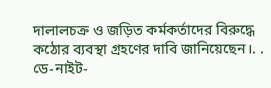দালালচক্র ও জড়িত কর্মকর্তাদের বিরুদ্ধে কঠোর ব্যবস্থা গ্রহণের দাবি জানিয়েছেন।. .
ডে-নাইট-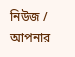নিউজ /
আপনার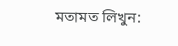মতামত লিখুন: